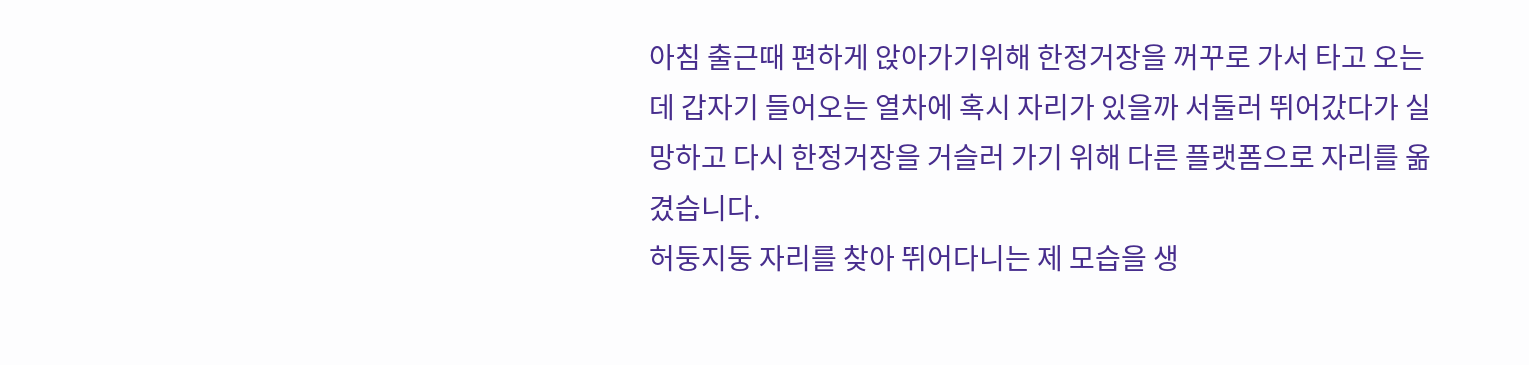아침 출근때 편하게 앉아가기위해 한정거장을 꺼꾸로 가서 타고 오는데 갑자기 들어오는 열차에 혹시 자리가 있을까 서둘러 뛰어갔다가 실망하고 다시 한정거장을 거슬러 가기 위해 다른 플랫폼으로 자리를 옮겼습니다.
허둥지둥 자리를 찾아 뛰어다니는 제 모습을 생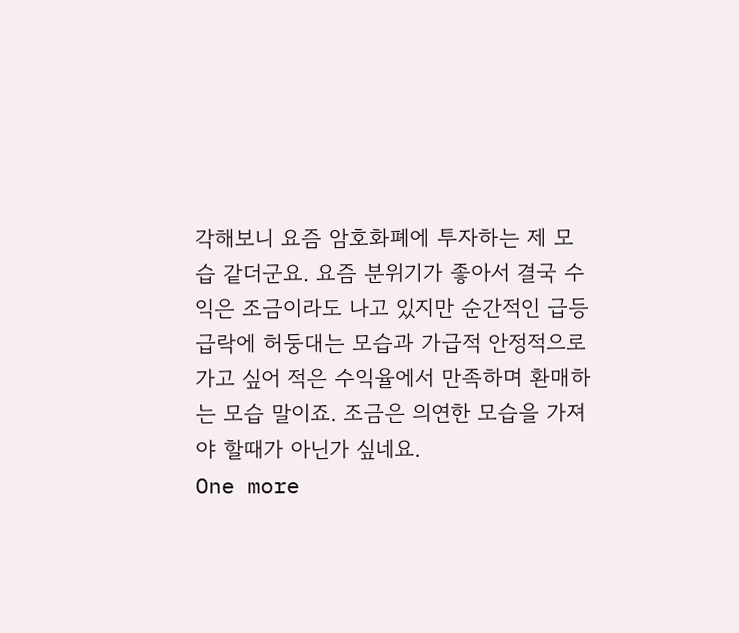각해보니 요즘 암호화폐에 투자하는 제 모습 같더군요. 요즘 분위기가 좋아서 결국 수익은 조금이라도 나고 있지만 순간적인 급등 급락에 허둥대는 모습과 가급적 안정적으로 가고 싶어 적은 수익율에서 만족하며 환매하는 모습 말이죠. 조금은 의연한 모습을 가져야 할때가 아닌가 싶네요.
One more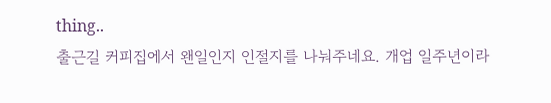thing..
출근길 커피집에서 왠일인지 인절지를 나눠주네요. 개업 일주년이라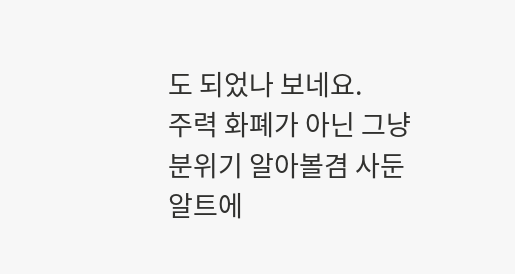도 되었나 보네요.
주력 화폐가 아닌 그냥 분위기 알아볼겸 사둔 알트에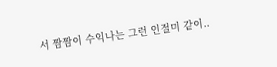서 짬짬이 수익나는 그런 인절미 같이..